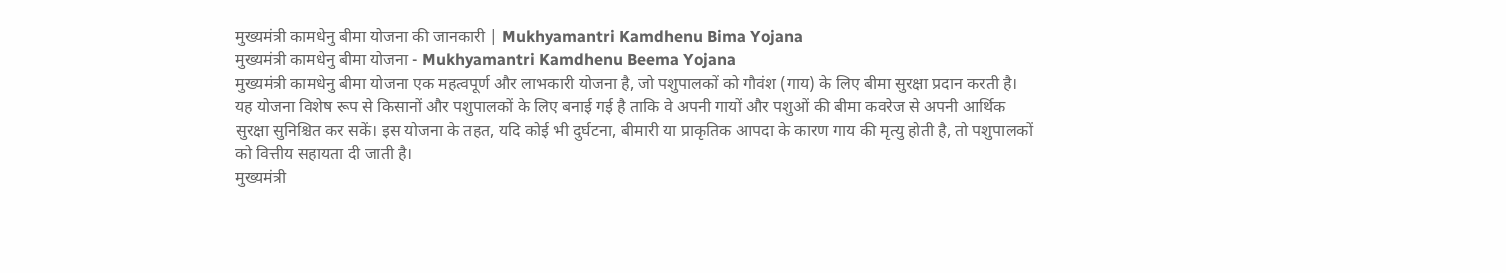मुख्यमंत्री कामधेनु बीमा योजना की जानकारी | Mukhyamantri Kamdhenu Bima Yojana
मुख्यमंत्री कामधेनु बीमा योजना - Mukhyamantri Kamdhenu Beema Yojana
मुख्यमंत्री कामधेनु बीमा योजना एक महत्वपूर्ण और लाभकारी योजना है, जो पशुपालकों को गौवंश (गाय) के लिए बीमा सुरक्षा प्रदान करती है। यह योजना विशेष रूप से किसानों और पशुपालकों के लिए बनाई गई है ताकि वे अपनी गायों और पशुओं की बीमा कवरेज से अपनी आर्थिक सुरक्षा सुनिश्चित कर सकें। इस योजना के तहत, यदि कोई भी दुर्घटना, बीमारी या प्राकृतिक आपदा के कारण गाय की मृत्यु होती है, तो पशुपालकों को वित्तीय सहायता दी जाती है।
मुख्यमंत्री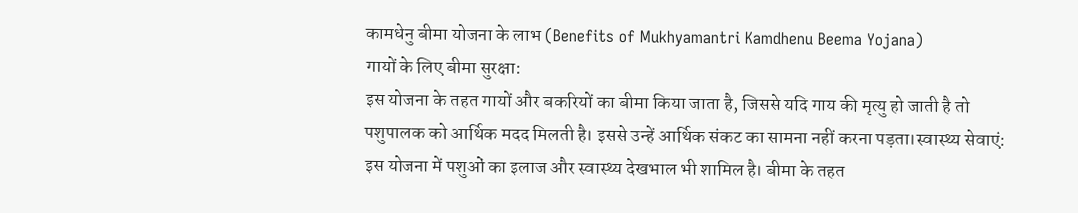कामधेनु बीमा योजना के लाभ (Benefits of Mukhyamantri Kamdhenu Beema Yojana)
गायों के लिए बीमा सुरक्षा:
इस योजना के तहत गायों और बकरियों का बीमा किया जाता है, जिससे यदि गाय की मृत्यु हो जाती है तो पशुपालक को आर्थिक मदद मिलती है। इससे उन्हें आर्थिक संकट का सामना नहीं करना पड़ता।स्वास्थ्य सेवाएं:
इस योजना में पशुओं का इलाज और स्वास्थ्य देखभाल भी शामिल है। बीमा के तहत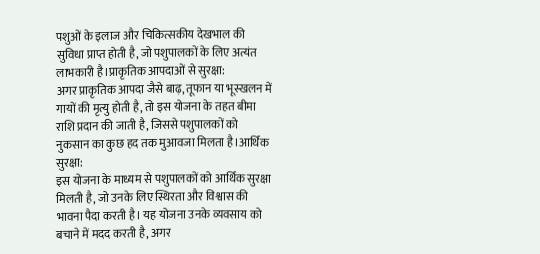पशुओं के इलाज और चिकित्सकीय देखभाल की सुविधा प्राप्त होती है, जो पशुपालकों के लिए अत्यंत लाभकारी है।प्राकृतिक आपदाओं से सुरक्षा:
अगर प्राकृतिक आपदा जैसे बाढ़, तूफान या भूस्खलन में गायों की मृत्यु होती है, तो इस योजना के तहत बीमा राशि प्रदान की जाती है, जिससे पशुपालकों को नुकसान का कुछ हद तक मुआवजा मिलता है।आर्थिक सुरक्षा:
इस योजना के माध्यम से पशुपालकों को आर्थिक सुरक्षा मिलती है, जो उनके लिए स्थिरता और विश्वास की भावना पैदा करती है। यह योजना उनके व्यवसाय को बचाने में मदद करती है, अगर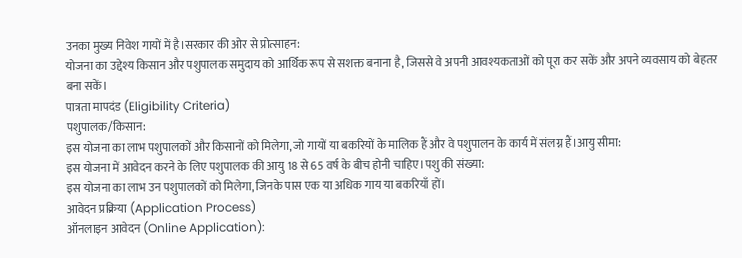उनका मुख्य निवेश गायों में है।सरकार की ओर से प्रोत्साहन:
योजना का उद्देश्य किसान और पशुपालक समुदाय को आर्थिक रूप से सशक्त बनाना है, जिससे वे अपनी आवश्यकताओं को पूरा कर सकें और अपने व्यवसाय को बेहतर बना सकें।
पात्रता मापदंड (Eligibility Criteria)
पशुपालक/किसान:
इस योजना का लाभ पशुपालकों और किसानों को मिलेगा, जो गायों या बकरियों के मालिक हैं और वे पशुपालन के कार्य में संलग्न हैं।आयु सीमा:
इस योजना में आवेदन करने के लिए पशुपालक की आयु 18 से 65 वर्ष के बीच होनी चाहिए।पशु की संख्या:
इस योजना का लाभ उन पशुपालकों को मिलेगा, जिनके पास एक या अधिक गाय या बकरियाँ हों।
आवेदन प्रक्रिया (Application Process)
ऑनलाइन आवेदन (Online Application):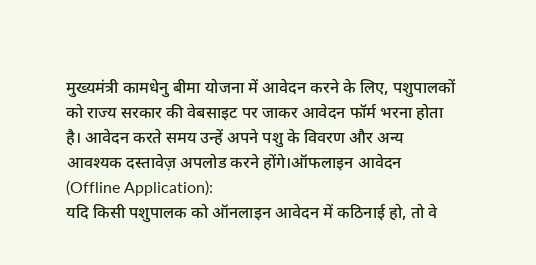मुख्यमंत्री कामधेनु बीमा योजना में आवेदन करने के लिए, पशुपालकों को राज्य सरकार की वेबसाइट पर जाकर आवेदन फॉर्म भरना होता है। आवेदन करते समय उन्हें अपने पशु के विवरण और अन्य आवश्यक दस्तावेज़ अपलोड करने होंगे।ऑफलाइन आवेदन (Offline Application):
यदि किसी पशुपालक को ऑनलाइन आवेदन में कठिनाई हो, तो वे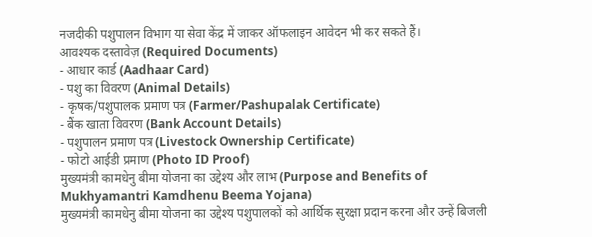नजदीकी पशुपालन विभाग या सेवा केंद्र में जाकर ऑफलाइन आवेदन भी कर सकते हैं।
आवश्यक दस्तावेज़ (Required Documents)
- आधार कार्ड (Aadhaar Card)
- पशु का विवरण (Animal Details)
- कृषक/पशुपालक प्रमाण पत्र (Farmer/Pashupalak Certificate)
- बैंक खाता विवरण (Bank Account Details)
- पशुपालन प्रमाण पत्र (Livestock Ownership Certificate)
- फोटो आईडी प्रमाण (Photo ID Proof)
मुख्यमंत्री कामधेनु बीमा योजना का उद्देश्य और लाभ (Purpose and Benefits of Mukhyamantri Kamdhenu Beema Yojana)
मुख्यमंत्री कामधेनु बीमा योजना का उद्देश्य पशुपालकों को आर्थिक सुरक्षा प्रदान करना और उन्हें बिजली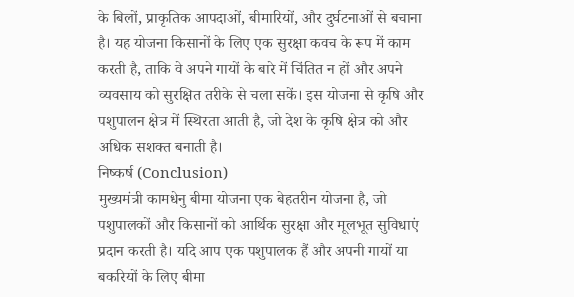के बिलों, प्राकृतिक आपदाओं, बीमारियों, और दुर्घटनाओं से बचाना है। यह योजना किसानों के लिए एक सुरक्षा कवच के रूप में काम करती है, ताकि वे अपने गायों के बारे में चिंतित न हों और अपने व्यवसाय को सुरक्षित तरीके से चला सकें। इस योजना से कृषि और पशुपालन क्षेत्र में स्थिरता आती है, जो देश के कृषि क्षेत्र को और अधिक सशक्त बनाती है।
निष्कर्ष (Conclusion)
मुख्यमंत्री कामधेनु बीमा योजना एक बेहतरीन योजना है, जो पशुपालकों और किसानों को आर्थिक सुरक्षा और मूलभूत सुविधाएं प्रदान करती है। यदि आप एक पशुपालक हैं और अपनी गायों या बकरियों के लिए बीमा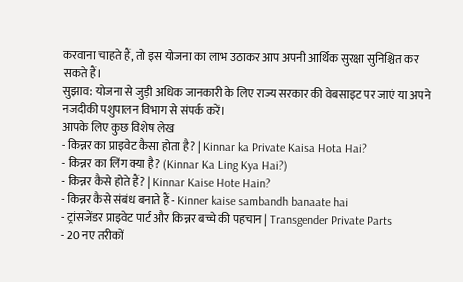करवाना चाहते हैं, तो इस योजना का लाभ उठाकर आप अपनी आर्थिक सुरक्षा सुनिश्चित कर सकते हैं।
सुझाव: योजना से जुड़ी अधिक जानकारी के लिए राज्य सरकार की वेबसाइट पर जाएं या अपने नजदीकी पशुपालन विभाग से संपर्क करें।
आपके लिए कुछ विशेष लेख
- किन्नर का प्राइवेट कैसा होता है? | Kinnar ka Private Kaisa Hota Hai?
- किन्नर का लिंग क्या है? (Kinnar Ka Ling Kya Hai?)
- किन्नर कैसे होते हैं? | Kinnar Kaise Hote Hain?
- किन्नर कैसे संबंध बनाते हैं - Kinner kaise sambandh banaate hai
- ट्रांसजेंडर प्राइवेट पार्ट और किन्नर बच्चे की पहचान | Transgender Private Parts
- 20 नए तरीकों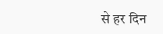से हर दिन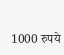1000 रुपये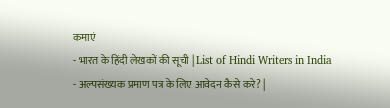कमाएं
- भारत के हिंदी लेखकों की सूची | List of Hindi Writers in India
- अल्पसंख्यक प्रमाण पत्र के लिए आवेदन कैसे करे? |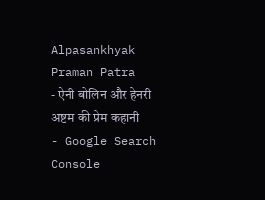Alpasankhyak Praman Patra
- ऐनी बोलिन और हेनरी अष्टम की प्रेम कहानी
- Google Search Console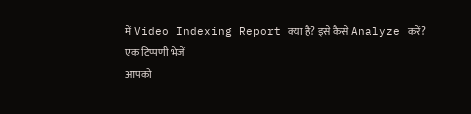में Video Indexing Report क्या है? इसे कैसे Analyze करें?
एक टिप्पणी भेजें
आपको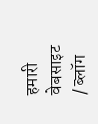हमारी वेबसाइट / ब्लॉग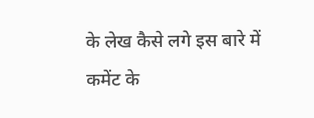के लेख कैसे लगे इस बारे में कमेंट के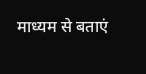माध्यम से बताएं